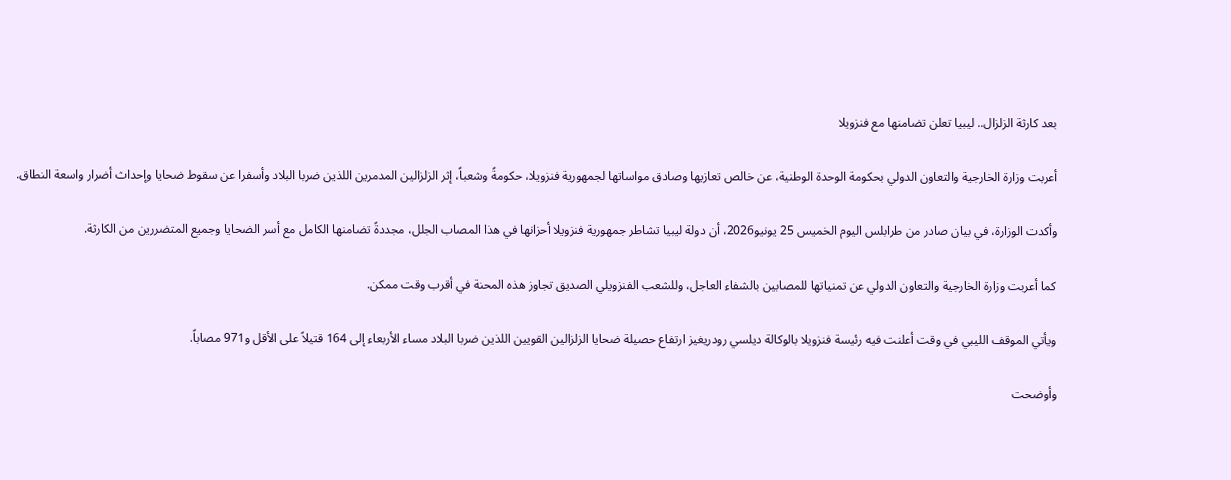بعد كارثة الزلزال.. ليبيا تعلن تضامنها مع فنزويلا

أعربت وزارة الخارجية والتعاون الدولي بحكومة الوحدة الوطنية، عن خالص تعازيها وصادق مواساتها لجمهورية فنزويلا، حكومةً وشعباً، إثر الزلزالين المدمرين اللذين ضربا البلاد وأسفرا عن سقوط ضحايا وإحداث أضرار واسعة النطاق.

وأكدت الوزارة، في بيان صادر من طرابلس اليوم الخميس 25 يونيو2026، أن دولة ليبيا تشاطر جمهورية فنزويلا أحزانها في هذا المصاب الجلل، مجددةً تضامنها الكامل مع أسر الضحايا وجميع المتضررين من الكارثة.

كما أعربت وزارة الخارجية والتعاون الدولي عن تمنياتها للمصابين بالشفاء العاجل، وللشعب الفنزويلي الصديق تجاوز هذه المحنة في أقرب وقت ممكن.

ويأتي الموقف الليبي في وقت أعلنت فيه رئيسة فنزويلا بالوكالة ديلسي رودريغيز ارتفاع حصيلة ضحايا الزلزالين القويين اللذين ضربا البلاد مساء الأربعاء إلى 164 قتيلاً على الأقل و971 مصاباً.

وأوضحت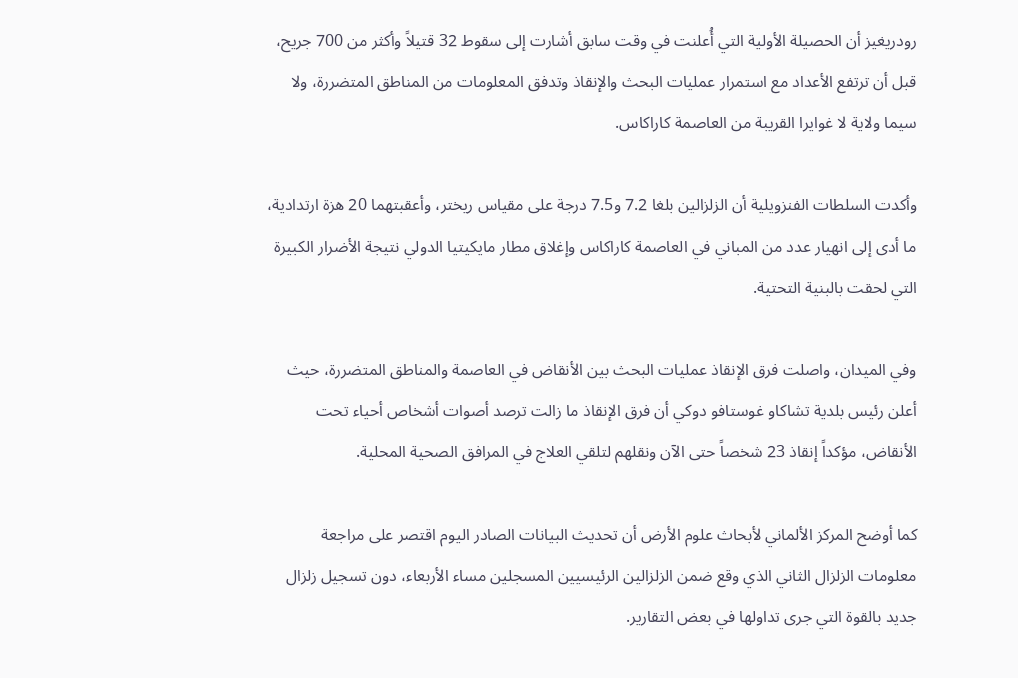رودريغيز أن الحصيلة الأولية التي أُعلنت في وقت سابق أشارت إلى سقوط 32 قتيلاً وأكثر من 700 جريح، قبل أن ترتفع الأعداد مع استمرار عمليات البحث والإنقاذ وتدفق المعلومات من المناطق المتضررة، ولا سيما ولاية لا غوايرا القريبة من العاصمة كاراكاس.

وأكدت السلطات الفنزويلية أن الزلزالين بلغا 7.2 و7.5 درجة على مقياس ريختر، وأعقبتهما 20 هزة ارتدادية، ما أدى إلى انهيار عدد من المباني في العاصمة كاراكاس وإغلاق مطار مايكيتيا الدولي نتيجة الأضرار الكبيرة التي لحقت بالبنية التحتية.

وفي الميدان، واصلت فرق الإنقاذ عمليات البحث بين الأنقاض في العاصمة والمناطق المتضررة، حيث أعلن رئيس بلدية تشاكاو غوستافو دوكي أن فرق الإنقاذ ما زالت ترصد أصوات أشخاص أحياء تحت الأنقاض، مؤكداً إنقاذ 23 شخصاً حتى الآن ونقلهم لتلقي العلاج في المرافق الصحية المحلية.

كما أوضح المركز الألماني لأبحاث علوم الأرض أن تحديث البيانات الصادر اليوم اقتصر على مراجعة معلومات الزلزال الثاني الذي وقع ضمن الزلزالين الرئيسيين المسجلين مساء الأربعاء، دون تسجيل زلزال جديد بالقوة التي جرى تداولها في بعض التقارير.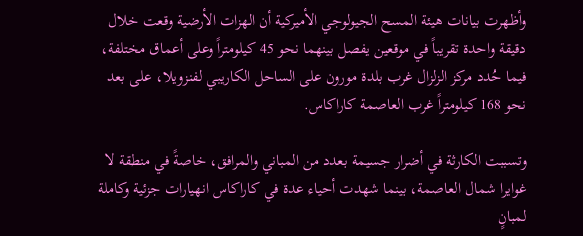وأظهرت بيانات هيئة المسح الجيولوجي الأميركية أن الهزات الأرضية وقعت خلال دقيقة واحدة تقريباً في موقعين يفصل بينهما نحو 45 كيلومتراً وعلى أعماق مختلفة، فيما حُدد مركز الزلزال غرب بلدة مورون على الساحل الكاريبي لفنزويلا، على بعد نحو 168 كيلومتراً غرب العاصمة كاراكاس.

وتسببت الكارثة في أضرار جسيمة بعدد من المباني والمرافق، خاصةً في منطقة لا غوايرا شمال العاصمة، بينما شهدت أحياء عدة في كاراكاس انهيارات جزئية وكاملة لمبانٍ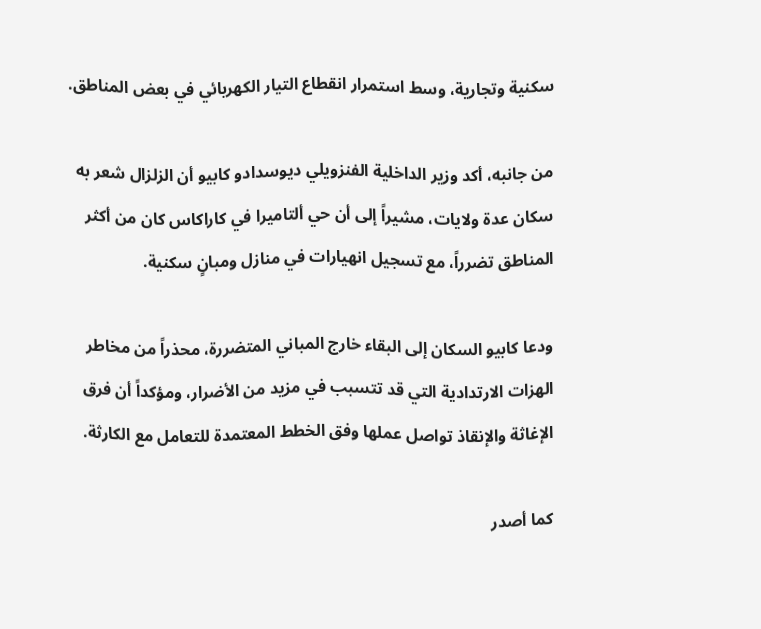سكنية وتجارية، وسط استمرار انقطاع التيار الكهربائي في بعض المناطق.

من جانبه، أكد وزير الداخلية الفنزويلي ديوسدادو كابيو أن الزلزال شعر به سكان عدة ولايات، مشيراً إلى أن حي ألتاميرا في كاراكاس كان من أكثر المناطق تضرراً، مع تسجيل انهيارات في منازل ومبانٍ سكنية.

ودعا كابيو السكان إلى البقاء خارج المباني المتضررة، محذراً من مخاطر الهزات الارتدادية التي قد تتسبب في مزيد من الأضرار، ومؤكداً أن فرق الإغاثة والإنقاذ تواصل عملها وفق الخطط المعتمدة للتعامل مع الكارثة.

كما أصدر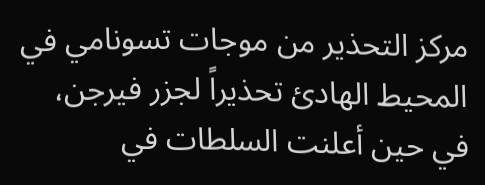مركز التحذير من موجات تسونامي في المحيط الهادئ تحذيراً لجزر فيرجن، في حين أعلنت السلطات في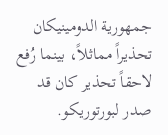جمهورية الدومينيكان تحذيراً مماثلاً، بينما رُفع لاحقاً تحذير كان قد صدر لبورتوريكو.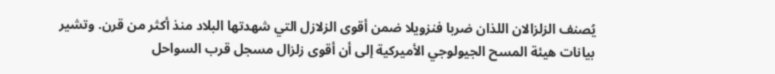يُصنف الزلزالان اللذان ضربا فنزويلا ضمن أقوى الزلازل التي شهدتها البلاد منذ أكثر من قرن. وتشير بيانات هيئة المسح الجيولوجي الأميركية إلى أن أقوى زلزال مسجل قرب السواحل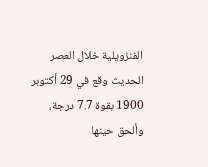الفنزويلية خلال العصر الحديث وقع في 29 أكتوبر 1900 بقوة 7.7 درجة، وألحق حينها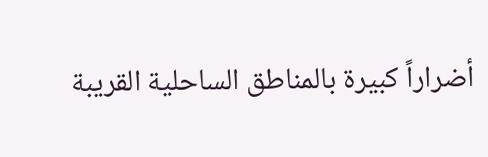أضراراً كبيرة بالمناطق الساحلية القريبة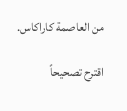من العاصمة كاراكاس.

اقترح تصحيحاً